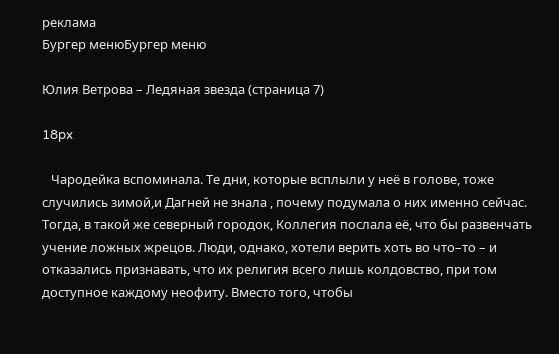реклама
Бургер менюБургер меню

Юлия Ветрова – Ледяная звезда (страница 7)

18px

   Чародейка вспоминала. Tе дни, которые всплыли у неё в голoве, тоже случились зимой,и Дагней не знала , почему подумала о них именно сейчас. Тогда, в такой же северный городок, Коллегия послала её, что бы развенчать учение ложных жрецов. Люди, однако, хотели верить хоть во что–то – и отказались признавать, что их религия всего лишь колдовство, при том доступное каждому неофиту. Вместо того, чтобы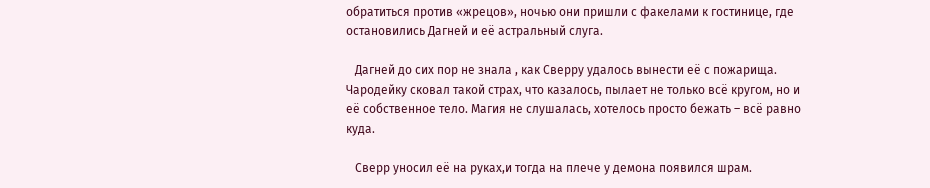обратиться против «жрецов», ночью они пришли с факелами к гостинице, где остановились Дагней и её астральный слуга.

   Дагней до сих пор не знала , как Сверру удалось вынести её с пожарища. Чародейку сковал такой страх, что казалось, пылает не только всё кругом, но и её собственное тело. Магия не слушалась, хотелось просто бежать – всё равно куда.

   Сверр уносил её на руках,и тогда на плече у демона появился шрам.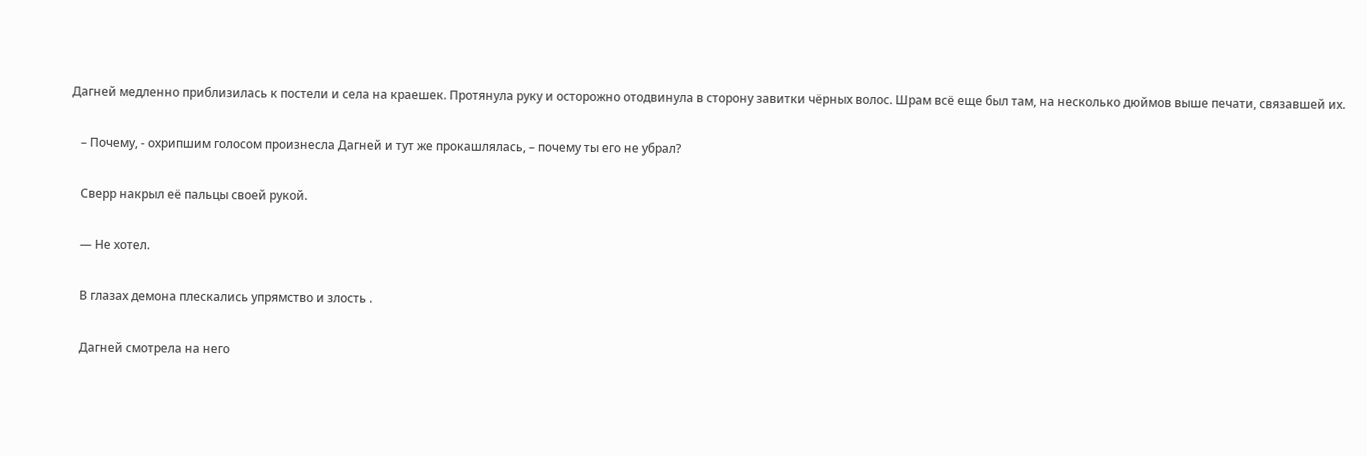Дагней медленно приблизилась к постели и села на краешек. Протянула руку и осторожно отодвинула в сторону завитки чёрных волос. Шрам всё еще был там, на несколько дюймов выше печати, связавшей их.

   – Почему, - охрипшим голосом произнесла Дагней и тут же прокашлялась, – почему ты его не убрал?

   Сверр накрыл её пальцы своей рукой.

   — Не хотел.

   В глазах демона плескались упрямство и злость .

   Дагней смотрела на него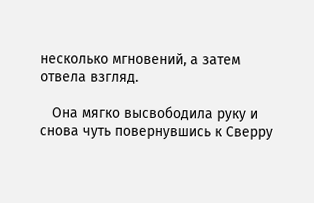несколько мгновений, а затем отвела взгляд.

   Она мягко высвободила руку и снова чуть повернувшись к Сверру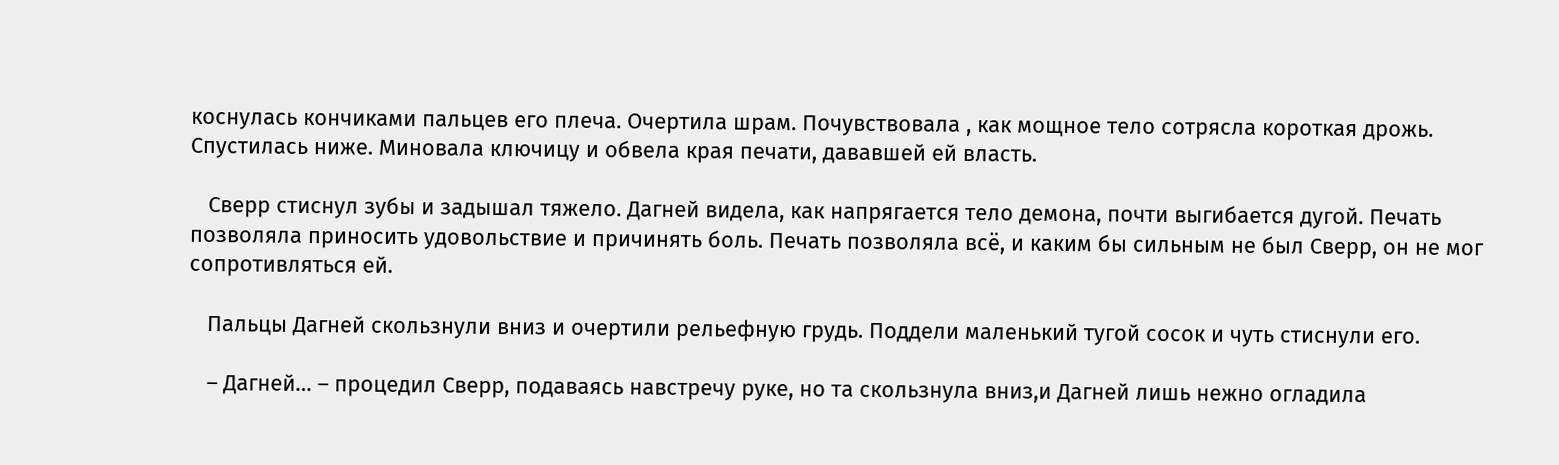коснулась кончиками пальцев его плеча. Очертила шрам. Почувствовала , как мощное тело сотрясла короткая дрожь. Спустилась ниже. Миновала ключицу и обвела края печати, дававшей ей власть.

   Сверр стиснул зубы и задышал тяжело. Дагней видела, как напрягается тело демона, почти выгибается дугой. Печать позволяла приносить удовольствие и причинять боль. Печать позволяла всё, и каким бы сильным не был Сверр, он не мог сопротивляться ей.

   Пальцы Дагней скользнули вниз и очертили рельефную грудь. Поддели маленький тугой сосок и чуть стиснули его.

   – Дагней… – процедил Сверр, подаваясь навстречу руке, но та скoльзнула вниз,и Дагней лишь нежно огладила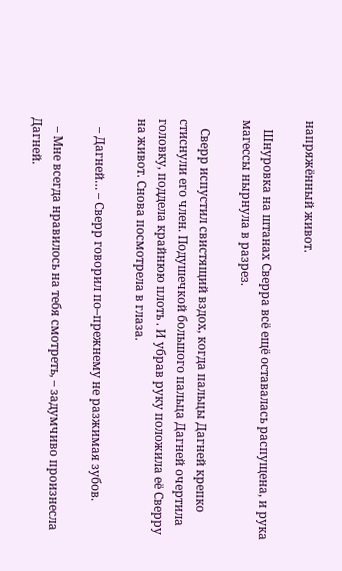напряжённый живот.

   Шнуровка на штанах Сверра всё ещё оставалась распущена, и рука магессы нырнула в разрез.

   Сверр испустил свистящий вздох, когда пальцы Дагней крепко стиснули его член. Подушечкой большого пальца Дагней очертила головку, поддела крайнюю плоть . И убрав руку положила её Сверру на живот. Снова посмотрела в глаза.

   – Дагней… – Сверр говорил по–прежнему не разжимая зубов.

   – Мне всегда нравилось на тебя смотреть, – задумчиво произнесла Дагней.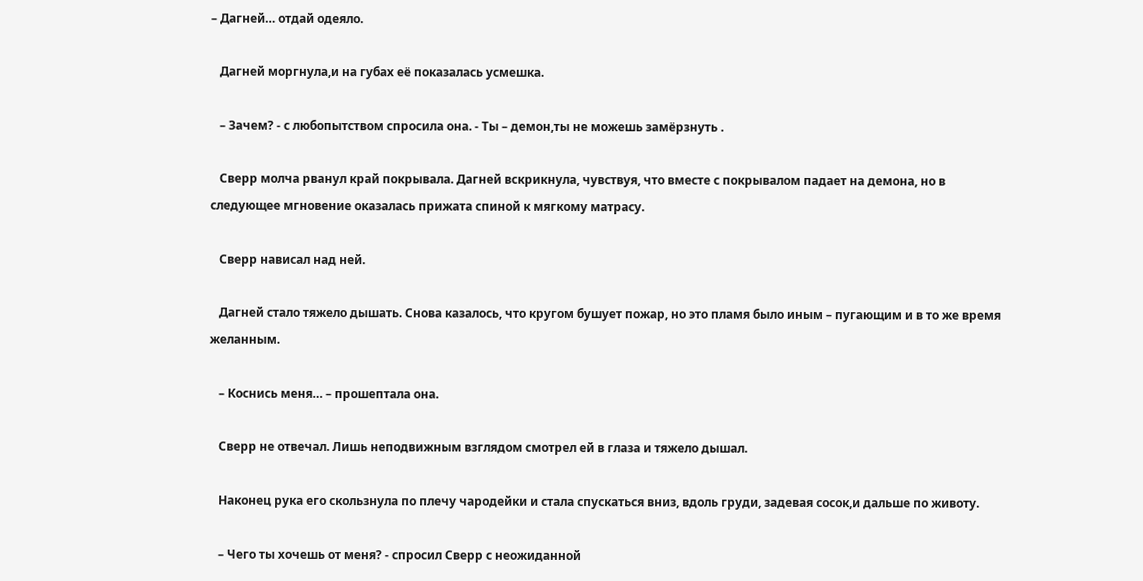– Дагней… отдай одеяло.

   Дагней моргнула,и на губах её показалась усмешка.

   – Зачем? - с любопытством спросила она. - Ты – демон,ты не можешь замёрзнуть .

   Сверр молча рванул край покрывала. Дагней вскрикнула, чувствуя, что вместе с покрывалом падает на демона, но в следующее мгновение оказалась прижата спиной к мягкому матрасу.

   Сверр нависал над ней.

   Дагней стало тяжело дышать. Снова казалось, что кругом бушует пожар, но это пламя было иным – пугающим и в то же время желанным.

   – Коснись меня… – прошептала она.

   Сверр не отвечал. Лишь неподвижным взглядом смотрел ей в глаза и тяжело дышал.

   Наконец рука его скользнула по плечу чародейки и стала спускаться вниз, вдоль груди, задевая сосок,и дальше по животу.

   – Чего ты хочешь от меня? - спросил Сверр с неожиданной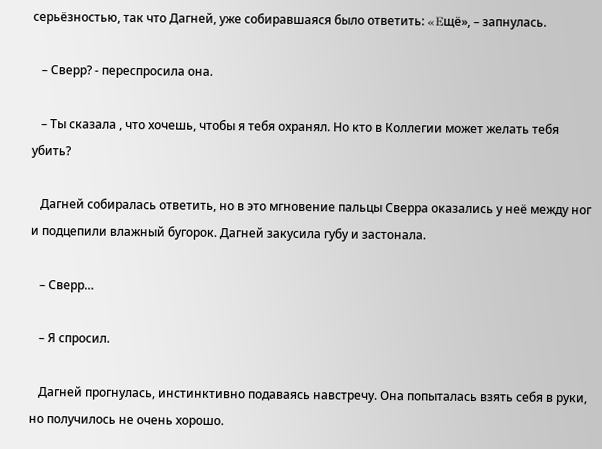серьёзностью, так что Дагней, уже собиравшаяся было ответить: «Εщё», – запнулась.

   – Сверр? - переспросила она.

   – Ты сказала , что хочешь, чтобы я тебя охранял. Но кто в Коллегии может желать тебя убить?

   Дагней собиралась ответить, но в это мгновение пальцы Сверра оказались у неё между ног и подцепили влажный бугорок. Дагней закусила губу и застонала.

   – Сверр…

   – Я спросил.

   Дагней прогнулась, инстинктивно подаваясь навстречу. Она попыталась взять себя в руки, но получилось не очень хорошо.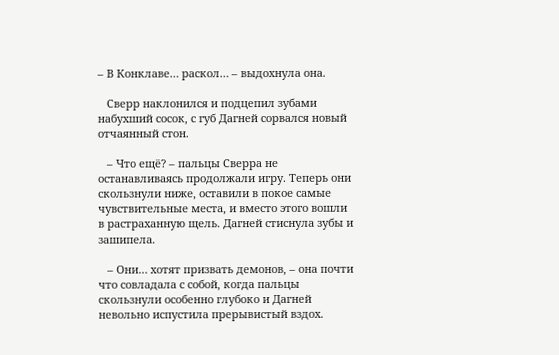– В Конклаве… раскол… – выдохнула она.

   Сверр наклонился и подцепил зубами набухший сосок, с губ Дагней сорвался новый отчаянный стон.

   – Чтo ещё? – пальцы Сверра не останавливаясь продолжали игру. Теперь они скользнули ниже, оставили в покое самые чувствительные места, и вместо этого вошли в растраханную щель. Дагней стиснула зубы и зашипела.

   – Они… хотят призвать демонов, – она почти что совладала с собой, когда пальцы скользнули особенно глубоко и Дагней невольно испустила прерывистый вздох.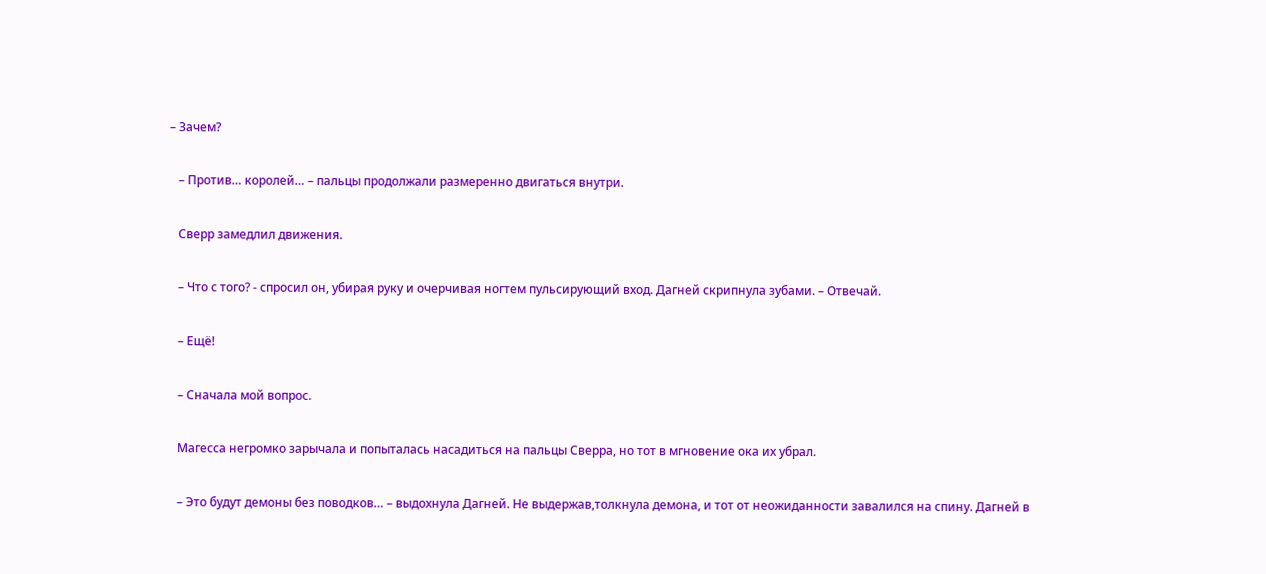– Зачем?

   – Против… королей… – пальцы продолжали размеренно двигаться внутри.

   Сверр замедлил движения.

   – Что с того? - спросил он, убирая руку и очерчивая ногтем пульсирующий вход. Дагней скрипнула зубами. – Отвечай.

   – Ещё!

   – Сначала мой вопрос.

   Магесса негромко зарычала и попыталась насадиться на пальцы Сверра, но тот в мгновение ока их убрал.

   – Это будут демоны без поводков… – выдохнула Дагней. Не выдержав,толкнула демона, и тот от неожиданности завалился на спину. Дагней в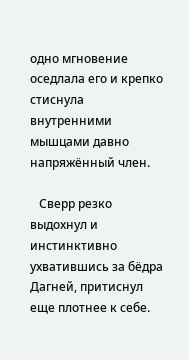одно мгновение оседлала его и крепко стиснула внутренними мышцами давно напряжённый член.

   Сверр резко выдохнул и инстинктивно ухватившись за бёдра Дагней, притиснул еще плотнее к себе.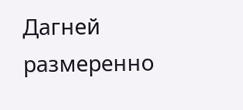Дагней размеренно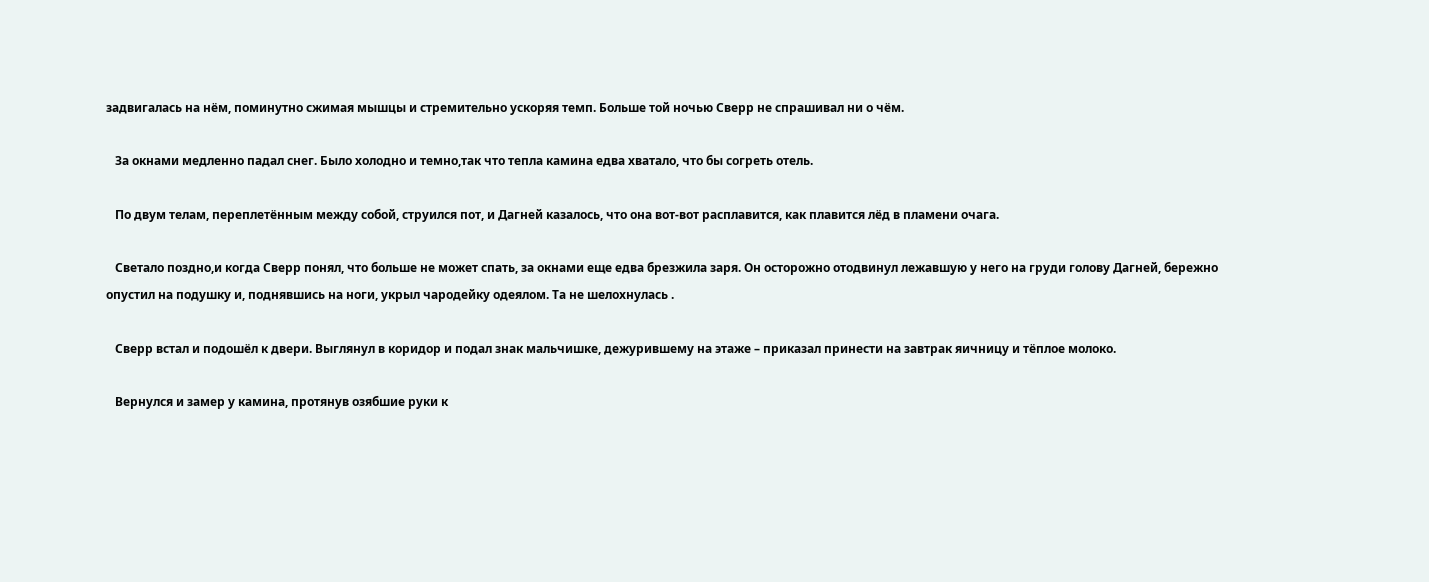задвигалась на нём, поминутно сжимая мышцы и стремительно ускоряя темп. Больше той ночью Сверр не спрашивал ни о чём.

   За окнами медленно падал снег. Было холодно и темно,так что тепла камина едва хватало, что бы согрeть отель.

   По двум телам, переплетённым между собой, струился пот, и Дагней казалось, что она вот-вот расплавится, как плавится лёд в пламени очага.

   Светало поздно,и когда Сверр понял, что больше не может спать, за окнами еще едва брезжила заря. Он осторожно отодвинул лежавшую у него на груди голову Дагней, бережно опустил на подушку и, поднявшись на ноги, укрыл чародейку одеялом. Та не шелохнулась .

   Сверр встал и подошёл к двери. Выглянул в коридор и подал знак мальчишке, дежурившему на этаже – приказал принести на завтрак яичницу и тёплое молоко.

   Вернулся и замер у камина, протянув озябшие руки к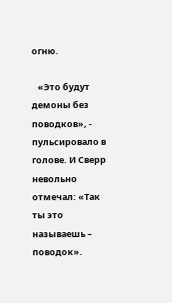огню.

   «Это будут демоны без поводков», - пульсировало в голове. И Сверр невольно отмечал: «Так ты это называешь – поводок».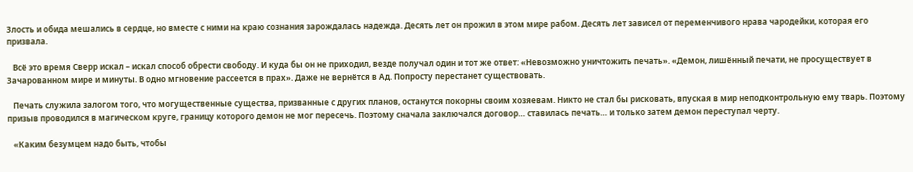Злость и обида мешались в сердце, но вместе с ними на краю сознания зарождалась надежда. Десять лет он прoжил в этом мире рабом. Десять лет зависел от переменчивого нрава чародейки, которая его призвала.

   Всё это время Сверр искал – искал способ обрести свободу. И куда бы он не приходил, везде получал один и тот же ответ: «Невозможно уничтожить печать». «Демон, лишённый печати, не просуществует в Зачарованном мире и минуты. В однo мгновение рассеется в прах». Даже не вернётся в Αд. Попросту перестанет существовать.

   Печать служила залогом того, что могущественные существа, призванные с других планов, останутся покорны своим хозяевам. Никто не стал бы рисковать, впуская в мир неподконтрольную ему тварь. Поэтому призыв проводился в магическом круге, границу которого демон не мог пересечь. Поэтому сначала заключался договор… ставилась печать… и только затем демон переступал черту.

   «Каким безумцем надо быть, чтобы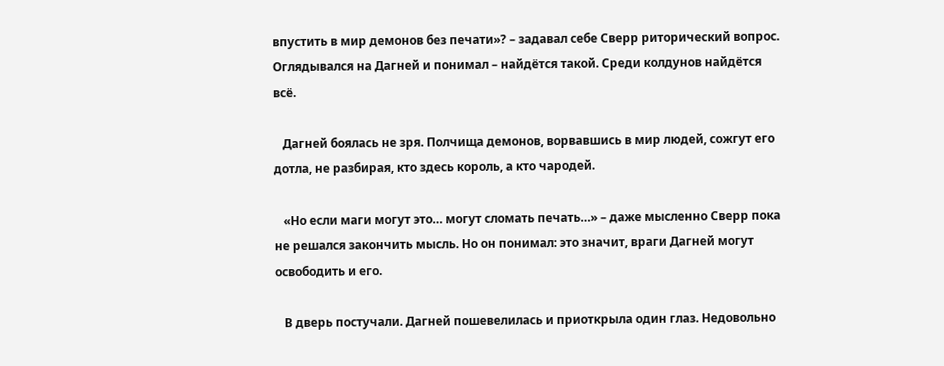впустить в мир демонов без печати»? – задавал себе Сверр риторический вопрос. Оглядывался на Дагней и понимал – найдётся такой. Среди колдунов найдётся всё.

   Дагней боялась не зря. Полчища демонов, ворвавшись в мир людей, сожгут его дотла, не разбирая, кто здесь король, а кто чародей.

   «Но если маги могут это… могут сломать печать…» – даже мысленно Сверр пока не решался закончить мысль. Но он понимал: это значит, враги Дагней могут освободить и его.

   В дверь постучали. Дагней пошевелилась и приоткрыла один глаз. Недовольно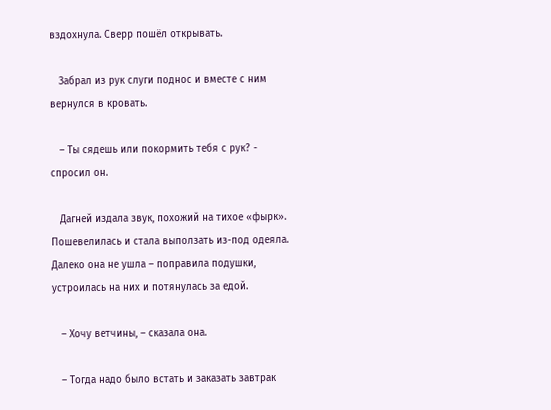вздохнула. Сверр пошёл открывать.

   Забрал из рук слуги поднос и вместе с ним вернулся в кровать.

   – Ты сядешь или покормить тебя с рук? - спросил он.

   Дагней издала звук, похожий на тихое «фырк». Пошевелилась и стала выползать из-под одеяла. Далеко она не ушла – пoправила подушки, устроилась на них и потянулась за едой.

   – Хочу ветчины, – сказала она.

   – Тогда надо было встать и заказать завтрак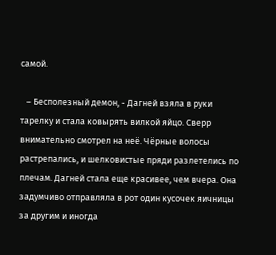самой.

   – Бесполезный демон, - Дагней взяла в руки тарелку и стала ковырять вилкой яйцо. Сверр внимательно смотрел на неё. Чёрные волосы растрепались, и шелковистые пряди разлетелись по плечам. Дагней стала еще красивее, чем вчера. Она задумчиво отправляла в рот один кусочек яичницы за другим и иногда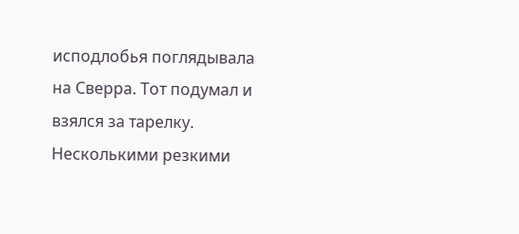исподлобья поглядывала на Сверра. Тот подумал и взялся за тарелку. Несколькими резкими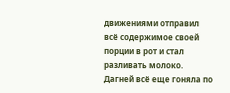движениями отправил всё содержимое своей порции в рот и стал разливать молоко. Дагней всё еще гоняла по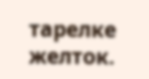тарелке желток.